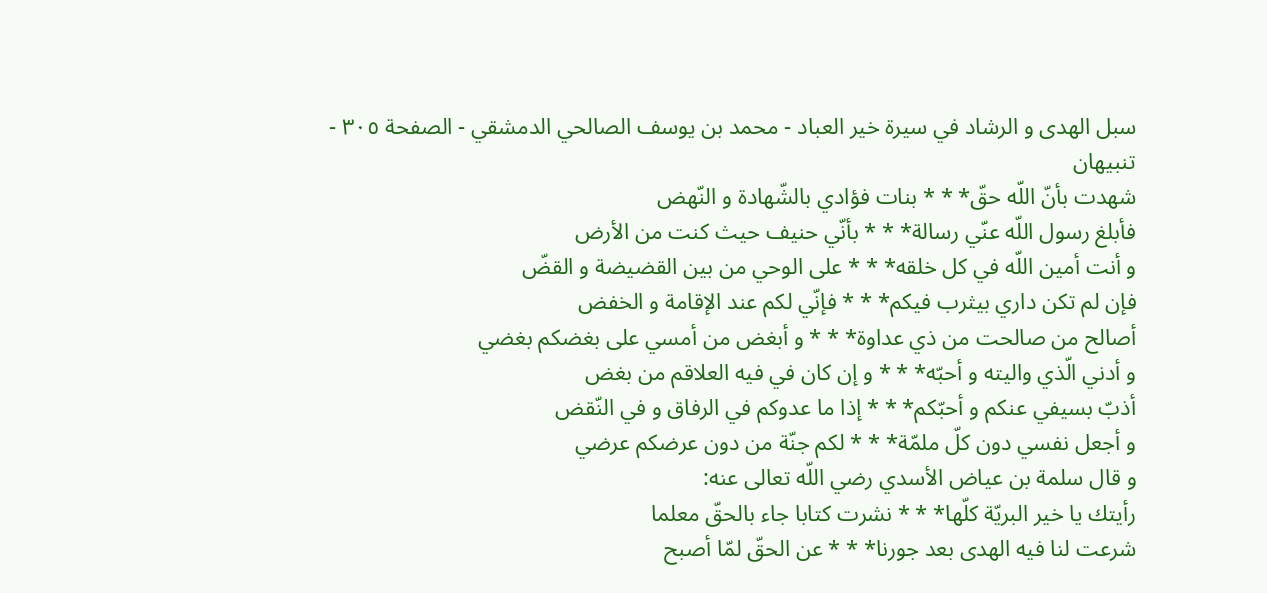سبل الهدى و الرشاد في سيرة خير العباد - محمد بن يوسف الصالحي الدمشقي - الصفحة ٣٠٥ - تنبيهان
شهدت بأنّ اللّه حقّ* * * بنات فؤادي بالشّهادة و النّهض
فأبلغ رسول اللّه عنّي رسالة* * * بأنّي حنيف حيث كنت من الأرض
و أنت أمين اللّه في كل خلقه* * * على الوحي من بين القضيضة و القضّ
فإن لم تكن داري بيثرب فيكم* * * فإنّي لكم عند الإقامة و الخفض
أصالح من صالحت من ذي عداوة* * * و أبغض من أمسي على بغضكم بغضي
و أدني الّذي واليته و أحبّه* * * و إن كان في فيه العلاقم من بغض
أذبّ بسيفي عنكم و أحبّكم* * * إذا ما عدوكم في الرفاق و في النّقض
و أجعل نفسي دون كلّ ملمّة* * * لكم جنّة من دون عرضكم عرضي
و قال سلمة بن عياض الأسدي رضي اللّه تعالى عنه:
رأيتك يا خير البريّة كلّها* * * نشرت كتابا جاء بالحقّ معلما
شرعت لنا فيه الهدى بعد جورنا* * * عن الحقّ لمّا أصبح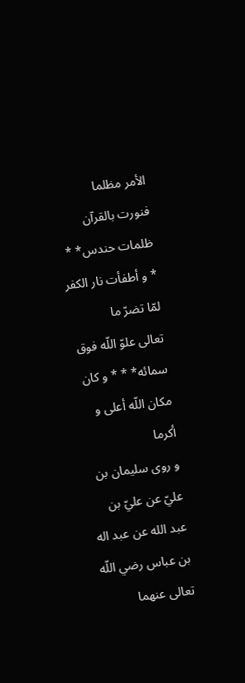الأمر مظلما
فنورت بالقرآن ظلمات حندس* * * و أطفأت نار الكفر لمّا تضرّ ما
تعالى علوّ اللّه فوق سمائه* * * و كان مكان اللّه أعلى و أكرما
و روى سليمان بن عليّ عن عليّ بن عبد الله عن عبد اله بن عباس رضي اللّه تعالى عنهما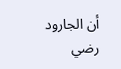أن الجارود رضي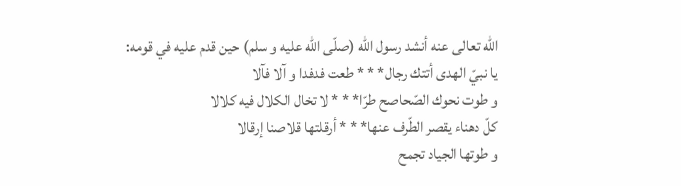اللّه تعالى عنه أنشد رسول اللّه (صلّى اللّه عليه و سلم) حين قدم عليه في قومه:
يا نبيّ الهدى أتتك رجال* * * طعت فدفدا و آلا فآلا
و طوت نحوك الصّحاصح طرّا* * * لا تخال الكلال فيه كلالا
كلّ دهناء يقصر الطّرف عنها* * * أرقلتها قلاصنا إرقالا
و طوتها الجياد تجمح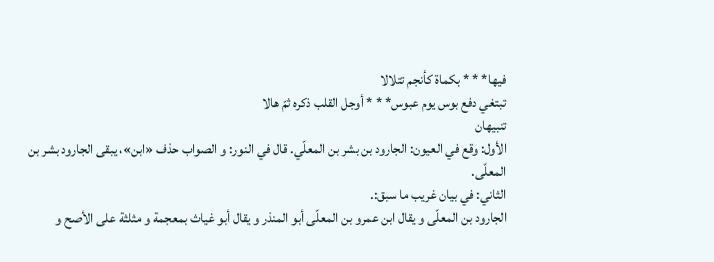فيها* * * بكماة كأنجم تتلالا
تبتغي دفع بوس يوم عبوس* * * أوجل القلب ذكره ثمّ هالا
تنبيهان
الأول: وقع في العيون: الجارود بن بشر بن المعلّي. قال في النور: و الصواب حذف «ابن»، يبقى الجارود بشر بن المعلّى.
الثاني: في بيان غريب ما سبق:.
الجارود بن المعلّى و يقال ابن عمرو بن المعلّى أبو المنذر و يقال أبو غياث بمعجمة و مثلثة على الأصح و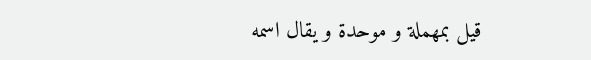قيل بمهملة و موحدة و يقال اسمه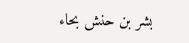بشر بن حنش بحاء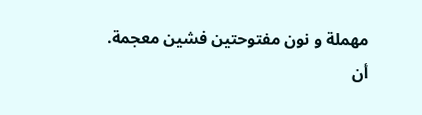مهملة و نون مفتوحتين فشين معجمة.
أن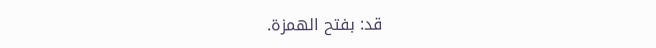قد: بفتح الهمزة.